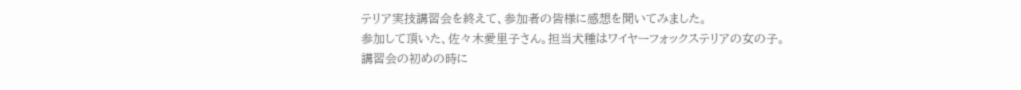テリア実技講習会を終えて、参加者の皆様に感想を聞いてみました。
参加して頂いた、佐々木愛里子さん。担当犬種はワイヤーフォックステリアの女の子。
講習会の初めの時に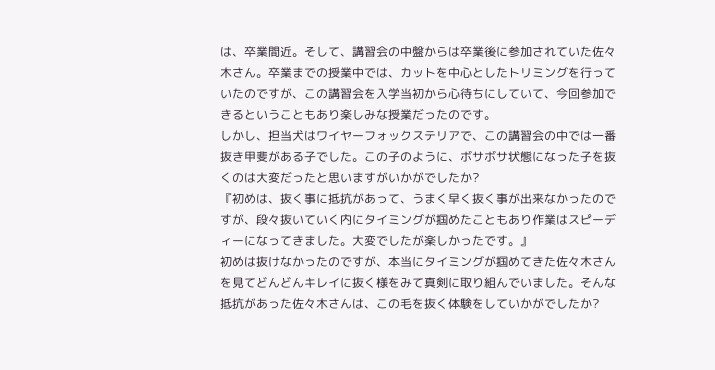は、卒業間近。そして、講習会の中盤からは卒業後に参加されていた佐々木さん。卒業までの授業中では、カットを中心としたトリミングを行っていたのですが、この講習会を入学当初から心待ちにしていて、今回参加できるということもあり楽しみな授業だったのです。
しかし、担当犬はワイヤーフォックステリアで、この講習会の中では一番抜き甲斐がある子でした。この子のように、ボサボサ状態になった子を抜くのは大変だったと思いますがいかがでしたか?
『初めは、抜く事に抵抗があって、うまく早く抜く事が出来なかったのですが、段々抜いていく内にタイミングが掴めたこともあり作業はスピーディーになってきました。大変でしたが楽しかったです。』
初めは抜けなかったのですが、本当にタイミングが掴めてきた佐々木さんを見てどんどんキレイに抜く様をみて真剣に取り組んでいました。そんな抵抗があった佐々木さんは、この毛を抜く体験をしていかがでしたか?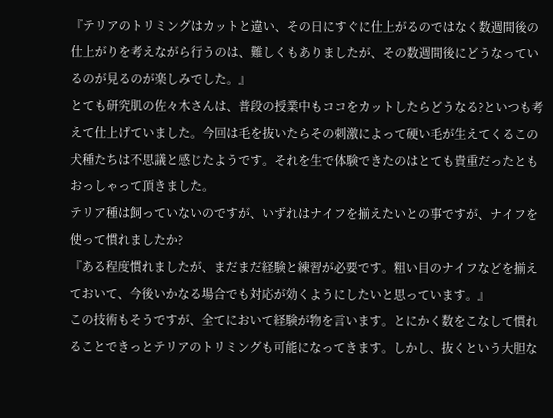『テリアのトリミングはカットと違い、その日にすぐに仕上がるのではなく数週間後の仕上がりを考えながら行うのは、難しくもありましたが、その数週間後にどうなっているのが見るのが楽しみでした。』
とても研究肌の佐々木さんは、普段の授業中もココをカットしたらどうなる?といつも考えて仕上げていました。今回は毛を抜いたらその刺激によって硬い毛が生えてくるこの犬種たちは不思議と感じたようです。それを生で体験できたのはとても貴重だったともおっしゃって頂きました。
テリア種は飼っていないのですが、いずれはナイフを揃えたいとの事ですが、ナイフを使って慣れましたか?
『ある程度慣れましたが、まだまだ経験と練習が必要です。粗い目のナイフなどを揃えておいて、今後いかなる場合でも対応が効くようにしたいと思っています。』
この技術もそうですが、全てにおいて経験が物を言います。とにかく数をこなして慣れることできっとテリアのトリミングも可能になってきます。しかし、抜くという大胆な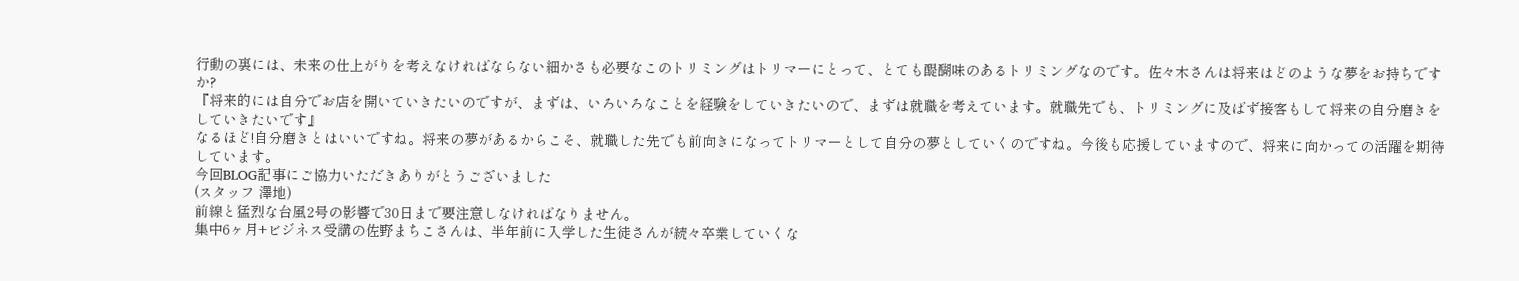行動の裏には、未来の仕上がりを考えなければならない細かさも必要なこのトリミングはトリマーにとって、とても醍醐味のあるトリミングなのです。佐々木さんは将来はどのような夢をお持ちですか?
『将来的には自分でお店を開いていきたいのですが、まずは、いろいろなことを経験をしていきたいので、まずは就職を考えています。就職先でも、トリミングに及ばず接客もして将来の自分磨きをしていきたいです』
なるほど!自分磨きとはいいですね。将来の夢があるからこそ、就職した先でも前向きになってトリマーとして自分の夢としていくのですね。今後も応援していますので、将来に向かっての活躍を期待しています。
今回BLOG記事にご協力いただきありがとうございました
(スタッフ 澤地)
前線と猛烈な台風2号の影響で30日まで要注意しなければなりません。
集中6ヶ月+ビジネス受講の佐野まちこさんは、半年前に入学した生徒さんが続々卒業していくな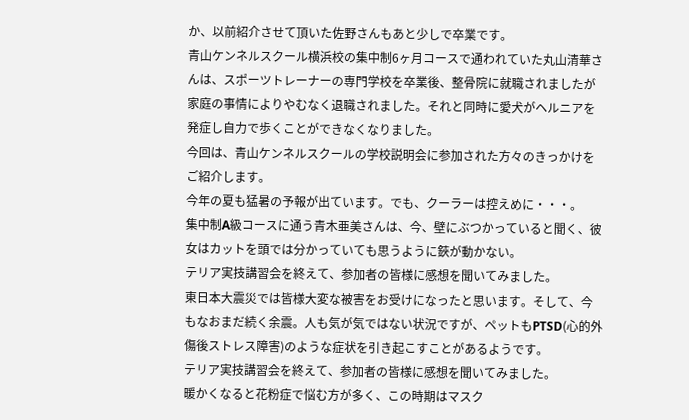か、以前紹介させて頂いた佐野さんもあと少しで卒業です。
青山ケンネルスクール横浜校の集中制6ヶ月コースで通われていた丸山清華さんは、スポーツトレーナーの専門学校を卒業後、整骨院に就職されましたが家庭の事情によりやむなく退職されました。それと同時に愛犬がヘルニアを発症し自力で歩くことができなくなりました。
今回は、青山ケンネルスクールの学校説明会に参加された方々のきっかけをご紹介します。
今年の夏も猛暑の予報が出ています。でも、クーラーは控えめに・・・。
集中制A級コースに通う青木亜美さんは、今、壁にぶつかっていると聞く、彼女はカットを頭では分かっていても思うように鋏が動かない。
テリア実技講習会を終えて、参加者の皆様に感想を聞いてみました。
東日本大震災では皆様大変な被害をお受けになったと思います。そして、今もなおまだ続く余震。人も気が気ではない状況ですが、ペットもPTSD(心的外傷後ストレス障害)のような症状を引き起こすことがあるようです。
テリア実技講習会を終えて、参加者の皆様に感想を聞いてみました。
暖かくなると花粉症で悩む方が多く、この時期はマスク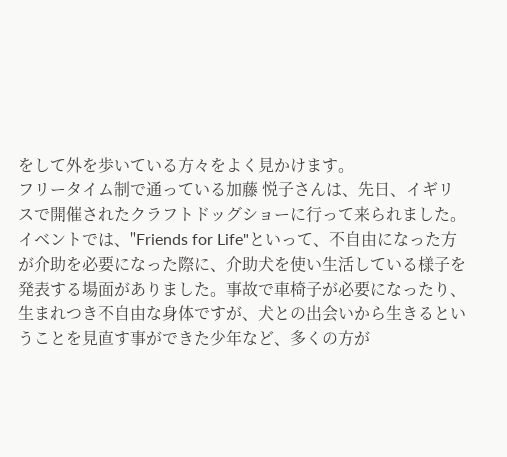をして外を歩いている方々をよく見かけます。
フリータイム制で通っている加藤 悦子さんは、先日、イギリスで開催されたクラフトドッグショーに行って来られました。
イベントでは、"Friends for Life"といって、不自由になった方が介助を必要になった際に、介助犬を使い生活している様子を発表する場面がありました。事故で車椅子が必要になったり、生まれつき不自由な身体ですが、犬との出会いから生きるということを見直す事ができた少年など、多くの方が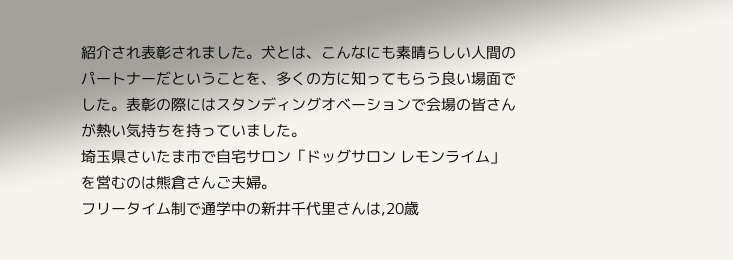紹介され表彰されました。犬とは、こんなにも素晴らしい人間のパートナーだということを、多くの方に知ってもらう良い場面でした。表彰の際にはスタンディングオベーションで会場の皆さんが熱い気持ちを持っていました。
埼玉県さいたま市で自宅サロン「ドッグサロン レモンライム」を営むのは熊倉さんご夫婦。
フリータイム制で通学中の新井千代里さんは,20歳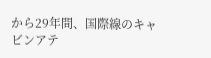から29年間、国際線のキャビンアテ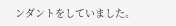ンダントをしていました。